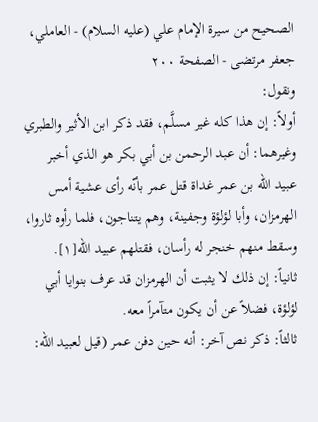الصحيح من سيرة الإمام علي (عليه السلام) - العاملي، جعفر مرتضى - الصفحة ٢٠٠
ونقول:
أولاً: إن هذا كله غير مسلَّم، فقد ذكر ابن الأثير والطبري وغيرهما: أن عبد الرحمن بن أبي بكر هو الذي أخبر عبيد الله بن عمر غداة قتل عمر بأنّه رأى عشية أمس الهرمزان، وأبا لؤلؤة وجفينة، وهم يتناجون، فلما رأوه ثاروا، وسقط منهم خنجر له رأسان، فقتلهم عبيد الله[١].
ثانياً: إن ذلك لا يثبت أن الهرمزان قد عرف بنوايا أبي لؤلؤة، فضلاً عن أن يكون متآمراً معه.
ثالثاً: ذكر نص آخر: أنه حين دفن عمر (قيل لعبيد الله: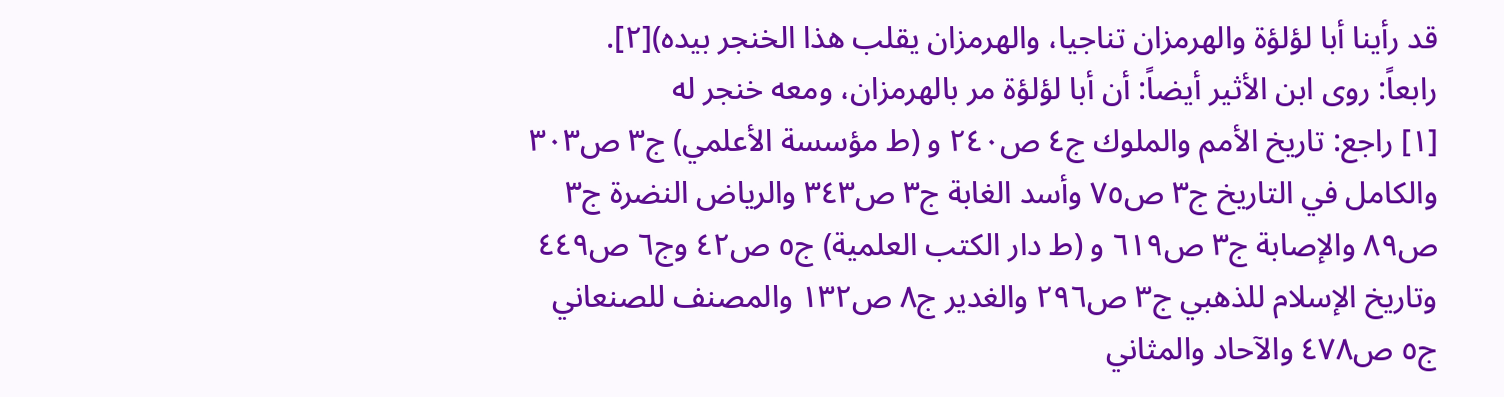قد رأينا أبا لؤلؤة والهرمزان تناجيا، والهرمزان يقلب هذا الخنجر بيده)[٢].
رابعاً: روى ابن الأثير أيضاً: أن أبا لؤلؤة مر بالهرمزان، ومعه خنجر له
[١] راجع: تاريخ الأمم والملوك ج٤ ص٢٤٠ و (ط مؤسسة الأعلمي) ج٣ ص٣٠٣ والكامل في التاريخ ج٣ ص٧٥ وأسد الغابة ج٣ ص٣٤٣ والرياض النضرة ج٣ ص٨٩ والإصابة ج٣ ص٦١٩ و (ط دار الكتب العلمية) ج٥ ص٤٢ وج٦ ص٤٤٩ وتاريخ الإسلام للذهبي ج٣ ص٢٩٦ والغدير ج٨ ص١٣٢ والمصنف للصنعاني ج٥ ص٤٧٨ والآحاد والمثاني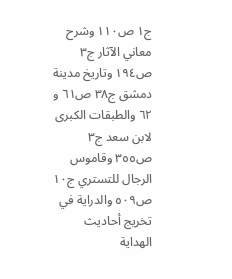ج١ ص١١٠ وشرح معاني الآثار ج٣ ص١٩٤ وتاريخ مدينة دمشق ج٣٨ ص٦١ و ٦٢ والطبقات الكبرى لابن سعد ج٣ ص٣٥٥ وقاموس الرجال للتستري ج١٠ ص٥٠٩ والدراية في تخريج أحاديث الهداية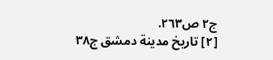ج٢ ص٢٦٣.
[٢] تاريخ مدينة دمشق ج٣٨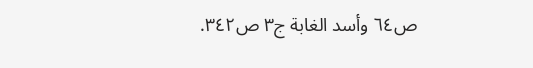ص٦٤ وأسد الغابة ج٣ ص٣٤٢.